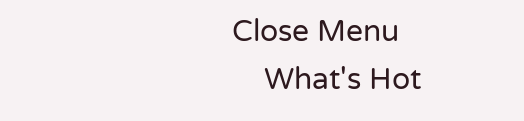Close Menu
    What's Hot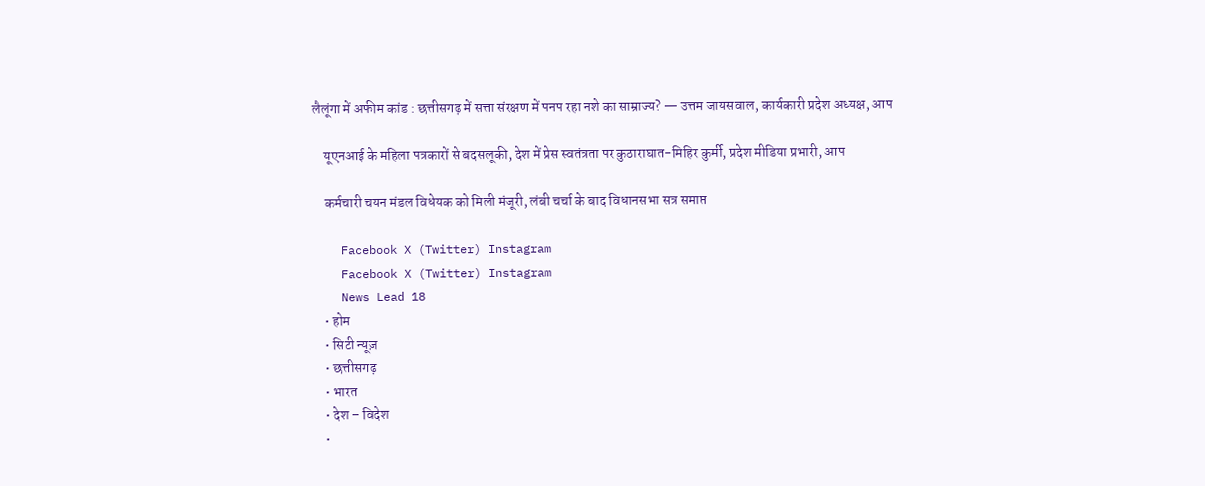लैलूंगा में अफीम कांड : छत्तीसगढ़ में सत्ता संरक्षण में पनप रहा नशे का साम्राज्य? — उत्तम जायसवाल, कार्यकारी प्रदेश अध्यक्ष, आप

    यूएनआई के महिला पत्रकारों से बदसलूकी, देश में प्रेस स्वतंत्रता पर कुठाराघात-मिहिर कुर्मी, प्रदेश मीडिया प्रभारी, आप

    कर्मचारी चयन मंडल विधेयक को मिली मंजूरी, लंबी चर्चा के बाद विधानसभा सत्र समाप्त

    Facebook X (Twitter) Instagram
    Facebook X (Twitter) Instagram
    News Lead 18
    • होम
    • सिटी न्यूज़
    • छत्तीसगढ़
    • भारत
    • देश – विदेश
    •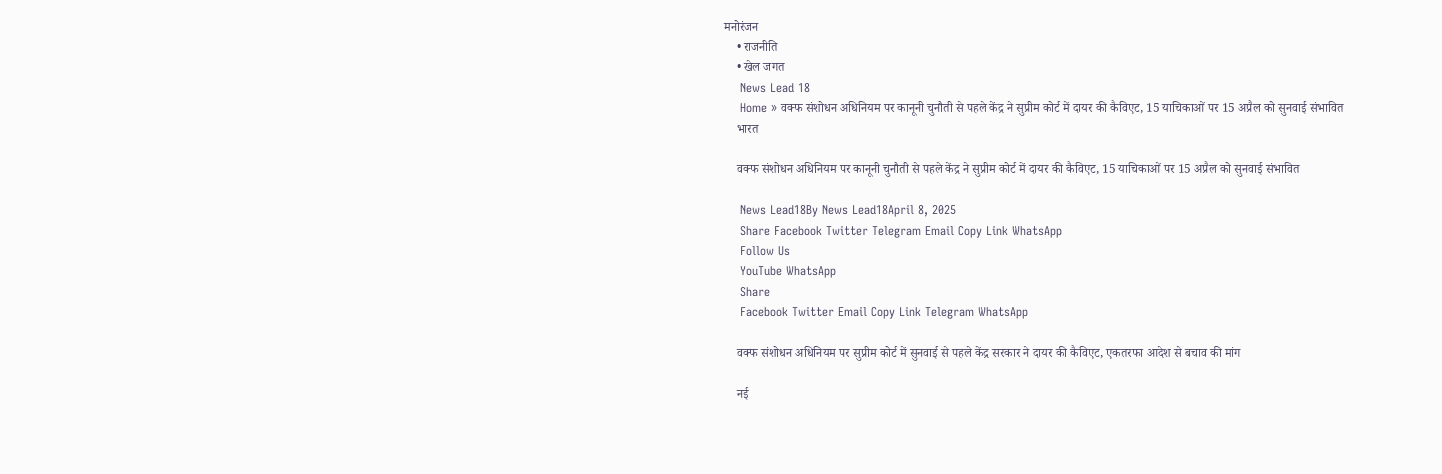मनोरंजन
    • राजनीति
    • खेल जगत
    News Lead 18
    Home » वक्फ संशोधन अधिनियम पर कानूनी चुनौती से पहले केंद्र ने सुप्रीम कोर्ट में दायर की कैविएट, 15 याचिकाओं पर 15 अप्रैल को सुनवाई संभावित
    भारत

    वक्फ संशोधन अधिनियम पर कानूनी चुनौती से पहले केंद्र ने सुप्रीम कोर्ट में दायर की कैविएट, 15 याचिकाओं पर 15 अप्रैल को सुनवाई संभावित

    News Lead18By News Lead18April 8, 2025
    Share Facebook Twitter Telegram Email Copy Link WhatsApp
    Follow Us
    YouTube WhatsApp
    Share
    Facebook Twitter Email Copy Link Telegram WhatsApp

    वक्फ संशोधन अधिनियम पर सुप्रीम कोर्ट में सुनवाई से पहले केंद्र सरकार ने दायर की कैविएट, एकतरफा आदेश से बचाव की मांग

    नई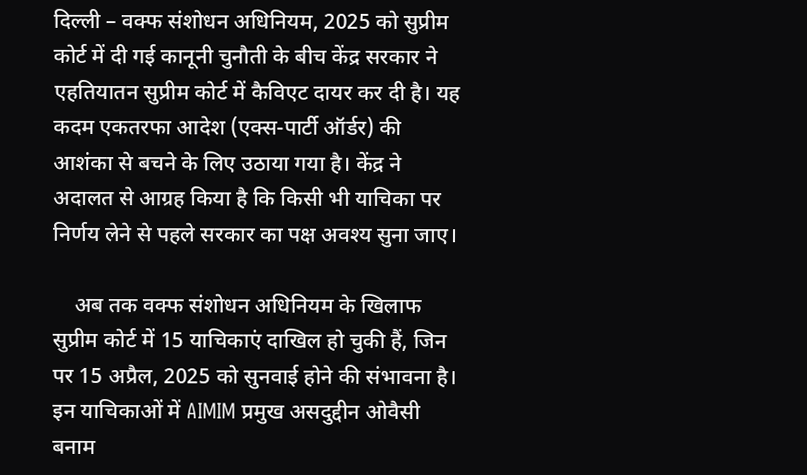दिल्ली – वक्फ संशोधन अधिनियम, 2025 को सुप्रीम कोर्ट में दी गई कानूनी चुनौती के बीच केंद्र सरकार ने एहतियातन सुप्रीम कोर्ट में कैविएट दायर कर दी है। यह कदम एकतरफा आदेश (एक्स-पार्टी ऑर्डर) की आशंका से बचने के लिए उठाया गया है। केंद्र ने अदालत से आग्रह किया है कि किसी भी याचिका पर निर्णय लेने से पहले सरकार का पक्ष अवश्य सुना जाए।

    अब तक वक्फ संशोधन अधिनियम के खिलाफ सुप्रीम कोर्ट में 15 याचिकाएं दाखिल हो चुकी हैं, जिन पर 15 अप्रैल, 2025 को सुनवाई होने की संभावना है। इन याचिकाओं में AIMIM प्रमुख असदुद्दीन ओवैसी बनाम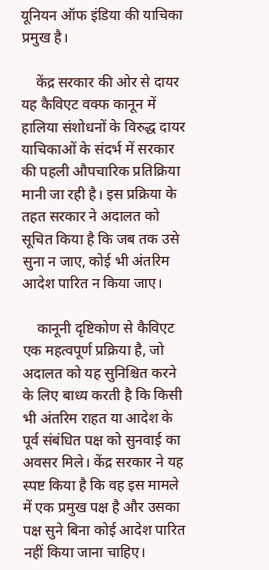यूनियन ऑफ इंडिया की याचिका प्रमुख है।

    केंद्र सरकार की ओर से दायर यह कैविएट वक्फ कानून में हालिया संशोधनों के विरुद्ध दायर याचिकाओं के संदर्भ में सरकार की पहली औपचारिक प्रतिक्रिया मानी जा रही है। इस प्रक्रिया के तहत सरकार ने अदालत को सूचित किया है कि जब तक उसे सुना न जाए, कोई भी अंतरिम आदेश पारित न किया जाए।

    कानूनी दृष्टिकोण से कैविएट एक महत्वपूर्ण प्रक्रिया है, जो अदालत को यह सुनिश्चित करने के लिए बाध्य करती है कि किसी भी अंतरिम राहत या आदेश के पूर्व संबंधित पक्ष को सुनवाई का अवसर मिले। केंद्र सरकार ने यह स्पष्ट किया है कि वह इस मामले में एक प्रमुख पक्ष है और उसका पक्ष सुने बिना कोई आदेश पारित नहीं किया जाना चाहिए।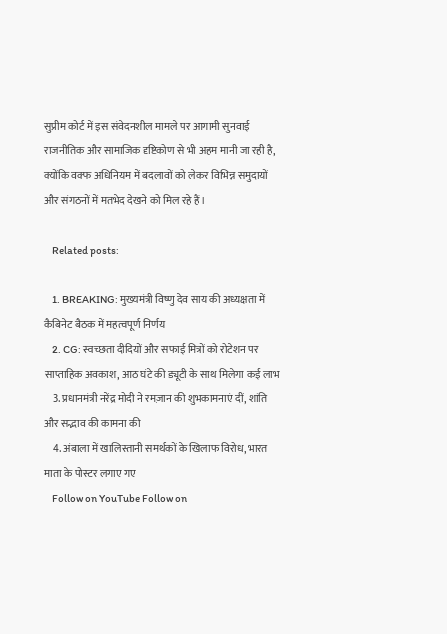सुप्रीम कोर्ट में इस संवेदनशील मामले पर आगामी सुनवाई राजनीतिक और सामाजिक दृष्टिकोण से भी अहम मानी जा रही है, क्योंकि वक्फ अधिनियम में बदलावों को लेकर विभिन्न समुदायों और संगठनों में मतभेद देखने को मिल रहे हैं।

    Related posts:

    1. BREAKING: मुख्यमंत्री विष्णु देव साय की अध्यक्षता में कैबिनेट बैठक में महत्वपूर्ण निर्णय
    2. CG: स्वच्छता दीदियों और सफाई मित्रों को रोटेशन पर साप्ताहिक अवकाश, आठ घंटे की ड्यूटी के साथ मिलेगा कई लाभ
    3. प्रधानमंत्री नरेंद्र मोदी ने रमज़ान की शुभकामनाएं दीं, शांति और सद्भाव की कामना की
    4. अंबाला में खालिस्तानी समर्थकों के खिलाफ विरोध, भारत माता के पोस्टर लगाए गए
    Follow on YouTube Follow on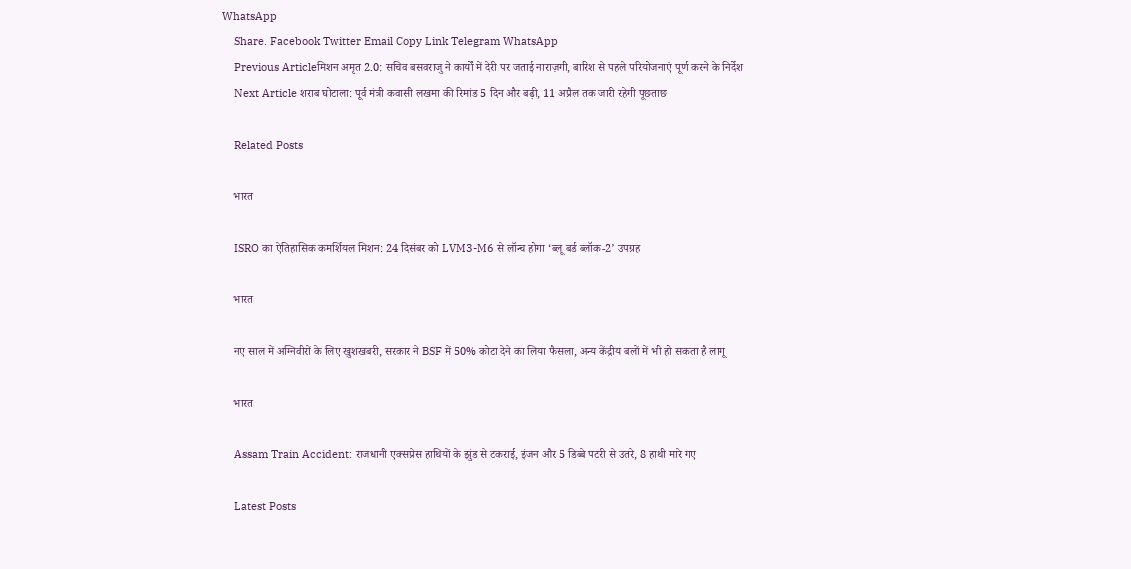WhatsApp
    Share. Facebook Twitter Email Copy Link Telegram WhatsApp
    Previous Articleमिशन अमृत 2.0: सचिव बसवराजु ने कार्यों में देरी पर जताई नाराज़गी, बारिश से पहले परियोजनाएं पूर्ण करने के निर्देश
    Next Article शराब घोटाला: पूर्व मंत्री कवासी लखमा की रिमांड 5 दिन और बढ़ी, 11 अप्रैल तक जारी रहेगी पूछताछ

    Related Posts

    भारत

    ISRO का ऐतिहासिक कमर्शियल मिशन: 24 दिसंबर को LVM3-M6 से लॉन्च होगा ‘ब्लू बर्ड ब्लॉक-2’ उपग्रह

    भारत

    नए साल में अग्निवीरों के लिए खुशखबरी, सरकार ने BSF में 50% कोटा देने का लिया फैसला, अन्य केंद्रीय बलों में भी हो सकता है लागू

    भारत

    Assam Train Accident: राजधानी एक्सप्रेस हाथियों के झुंड से टकराई, इंजन और 5 डिब्बे पटरी से उतरे, 8 हाथी मारे गए

    Latest Posts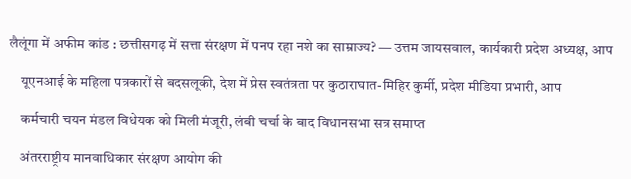लैलूंगा में अफीम कांड : छत्तीसगढ़ में सत्ता संरक्षण में पनप रहा नशे का साम्राज्य? — उत्तम जायसवाल, कार्यकारी प्रदेश अध्यक्ष, आप

    यूएनआई के महिला पत्रकारों से बदसलूकी, देश में प्रेस स्वतंत्रता पर कुठाराघात-मिहिर कुर्मी, प्रदेश मीडिया प्रभारी, आप

    कर्मचारी चयन मंडल विधेयक को मिली मंजूरी, लंबी चर्चा के बाद विधानसभा सत्र समाप्त

    अंतरराष्ट्रीय मानवाधिकार संरक्षण आयोग की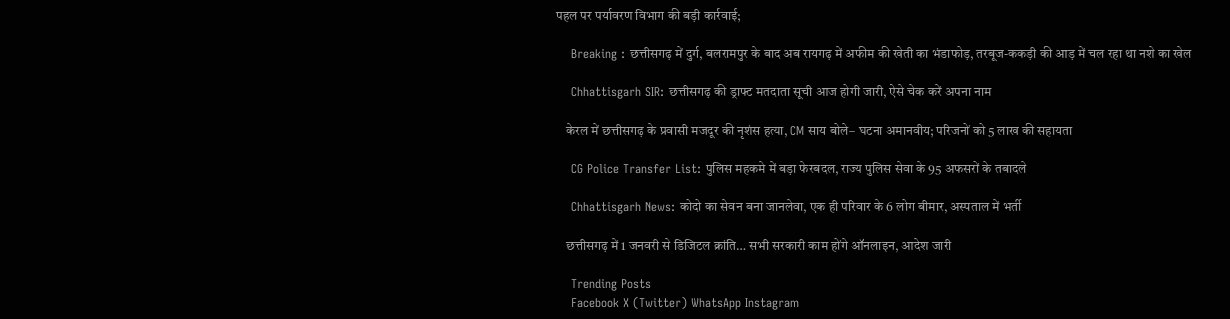पहल पर पर्यावरण विभाग की बड़ी कार्रवाई;

    Breaking : छत्तीसगढ़ में दुर्ग, बलरामपुर के बाद अब रायगढ़ में अफीम की खेती का भंडाफोड़, तरबूज-ककड़ी की आड़ में चल रहा था नशे का खेल

    Chhattisgarh SIR: छत्तीसगढ़ की ड्राफ्ट मतदाता सूची आज होगी जारी, ऐसे चेक करें अपना नाम

    केरल में छत्तीसगढ़ के प्रवासी मजदूर की नृशंस हत्या, CM साय बोले– घटना अमानवीय; परिजनों को 5 लाख की सहायता

    CG Police Transfer List: पुलिस महकमे में बड़ा फेरबदल, राज्य पुलिस सेवा के 95 अफसरों के तबादले

    Chhattisgarh News: कोदो का सेवन बना जानलेवा, एक ही परिवार के 6 लोग बीमार, अस्पताल में भर्ती

    छत्तीसगढ़ में 1 जनवरी से डिजिटल क्रांति… सभी सरकारी काम होंगे ऑनलाइन, आदेश जारी

    Trending Posts
    Facebook X (Twitter) WhatsApp Instagram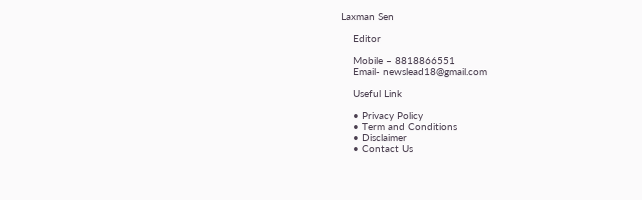Laxman Sen

    Editor

    Mobile – 8818866551
    Email- newslead18@gmail.com

    Useful Link

    • Privacy Policy
    • Term and Conditions
    • Disclaimer
    • Contact Us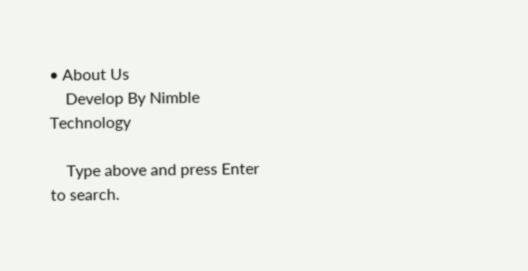• About Us
    Develop By Nimble Technology

    Type above and press Enter to search.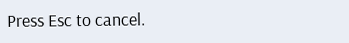Press Esc to cancel.